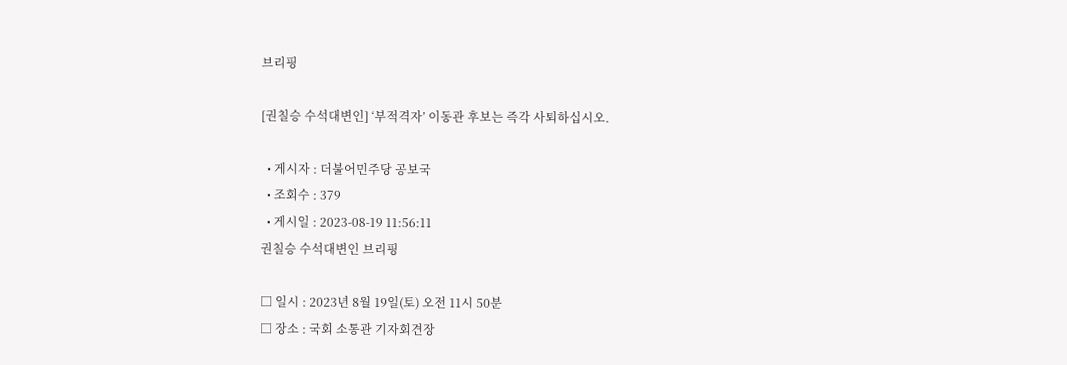브리핑

[권칠승 수석대변인] ‘부적격자’ 이동관 후보는 즉각 사퇴하십시오.

  • 게시자 : 더불어민주당 공보국
  • 조회수 : 379
  • 게시일 : 2023-08-19 11:56:11
권칠승 수석대변인 브리핑

□ 일시 : 2023년 8월 19일(토) 오전 11시 50분
□ 장소 : 국회 소통관 기자회견장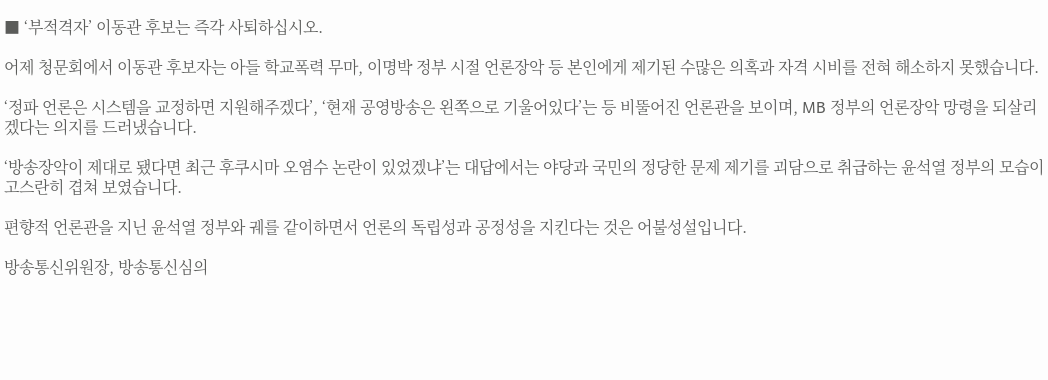■ ‘부적격자’ 이동관 후보는 즉각 사퇴하십시오.

어제 청문회에서 이동관 후보자는 아들 학교폭력 무마, 이명박 정부 시절 언론장악 등 본인에게 제기된 수많은 의혹과 자격 시비를 전혀 해소하지 못했습니다.

‘정파 언론은 시스템을 교정하면 지원해주겠다’, ‘현재 공영방송은 왼쪽으로 기울어있다’는 등 비뚤어진 언론관을 보이며, MB 정부의 언론장악 망령을 되살리겠다는 의지를 드러냈습니다.

‘방송장악이 제대로 됐다면 최근 후쿠시마 오염수 논란이 있었겠냐’는 대답에서는 야당과 국민의 정당한 문제 제기를 괴담으로 취급하는 윤석열 정부의 모습이 고스란히 겹쳐 보였습니다.

편향적 언론관을 지닌 윤석열 정부와 궤를 같이하면서 언론의 독립성과 공정성을 지킨다는 것은 어불성설입니다.

방송통신위원장, 방송통신심의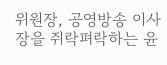위원장, 공영방송 이사장을 쥐락펴락하는 윤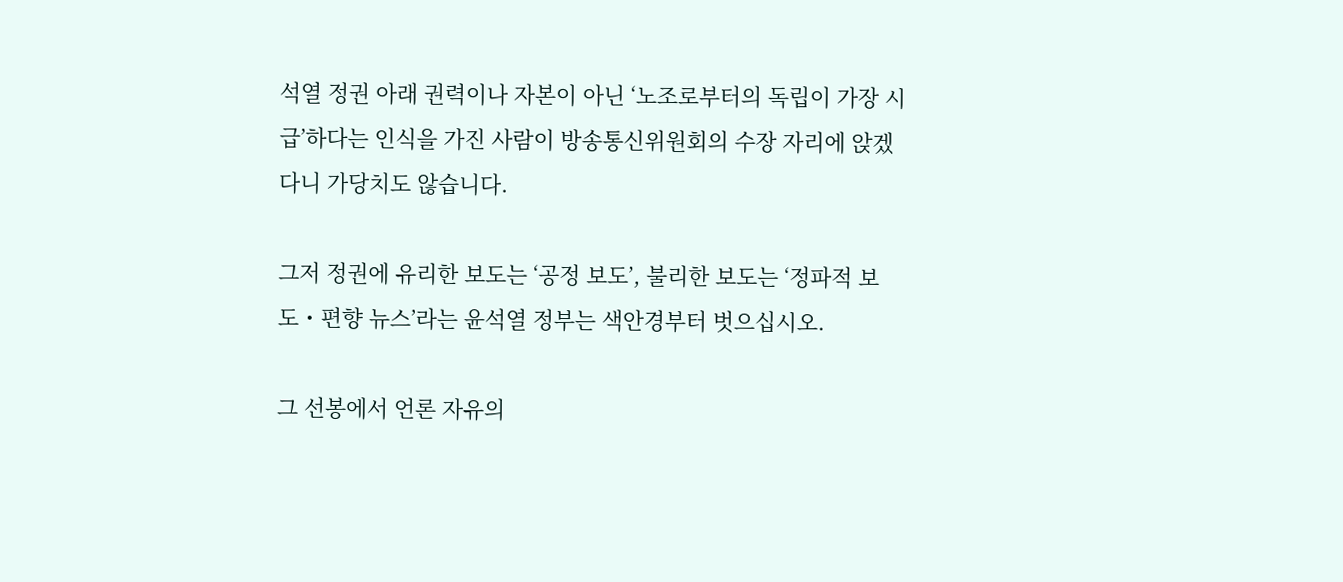석열 정권 아래 권력이나 자본이 아닌 ‘노조로부터의 독립이 가장 시급’하다는 인식을 가진 사람이 방송통신위원회의 수장 자리에 앉겠다니 가당치도 않습니다.

그저 정권에 유리한 보도는 ‘공정 보도’, 불리한 보도는 ‘정파적 보도・편향 뉴스’라는 윤석열 정부는 색안경부터 벗으십시오.

그 선봉에서 언론 자유의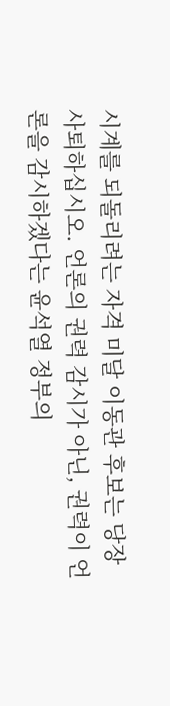시계를 되돌리려는 자격 미달 이동관 후보는 당장 사퇴하십시오. 언론의 권력 감시가 아닌, 권력이 언론을 감시하겠다는 윤석열 정부의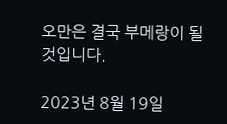오만은 결국 부메랑이 될 것입니다.

2023년 8월 19일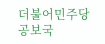더불어민주당 공보국